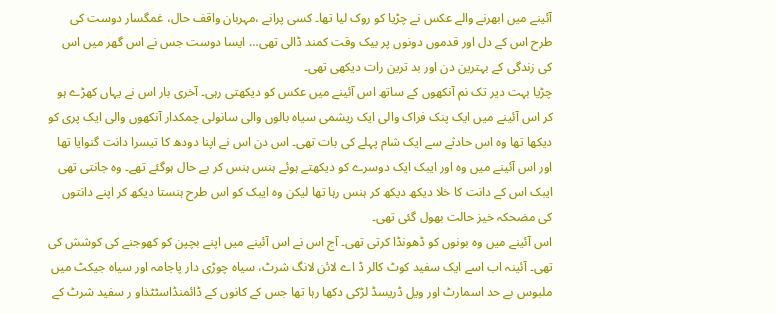آئینے میں ابھرنے والے عکس نے چڑیا کو روک لیا تھا۔ کسی پرانے ،مہربان واقف حال، غمگسار دوست کی طرح اس کے دل اور قدموں دونوں پر بیک وقت کمند ڈالی تھی… ایسا دوست جس نے اس گھر میں اس کی زندگی کے بہترین دن اور بد ترین رات دیکھی تھی۔
چڑیا بہت دیر تک نم آنکھوں کے ساتھ اس آئینے میں عکس کو دیکھتی رہی۔ آخری بار اس نے یہاں کھڑے ہو کر اس آئینے میں ایک پنک فراک والی ایک ریشمی سیاہ بالوں والی سانولی چمکدار آنکھوں والی ایک پری کو دیکھا تھا وہ اس حادثے سے ایک شام پہلے کی بات تھی۔ اس دن اس نے اپنا دودھ کا تیسرا دانت گنوایا تھا اور اس آئینے میں وہ اور ایبک ایک دوسرے کو دیکھتے ہوئے ہنس ہنس کر بے حال ہوگئے تھے۔ وہ جانتی تھی ایبک اس کے دانت کا خلا دیکھ دیکھ کر ہنس رہا تھا لیکن وہ ایبک کو اس طرح ہنستا دیکھ کر اپنے دانتوں کی مضحکہ خیز حالت بھول گئی تھی۔
اس آئینے میں وہ بونوں کو ڈھونڈا کرتی تھی۔ آج اس نے اس آئینے میں اپنے بچپن کو کھوجنے کی کوشش کی تھی۔ آئینہ اب اسے ایک سفید کوٹ کالر ڈ اے لائن لانگ شرٹ، سیاہ چوڑی دار پاجامہ اور سیاہ جیکٹ میں ملبوس بے حد اسمارٹ اور ویل ڈریسڈ لڑکی دکھا رہا تھا جس کے کانوں کے ڈائمنڈاسٹٹذاو ر سفید شرٹ کے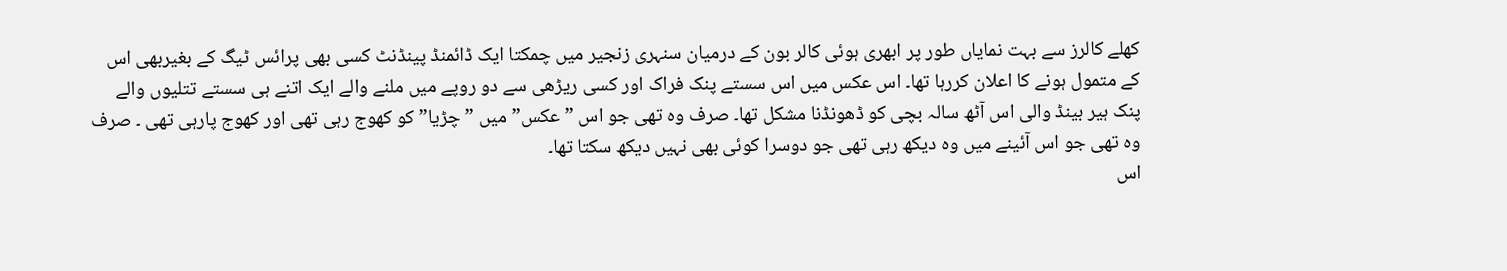کھلے کالرز سے بہت نمایاں طور پر ابھری ہوئی کالر بون کے درمیان سنہری زنجیر میں چمکتا ایک ڈائمنڈ پینڈنٹ کسی بھی پرائس ٹیگ کے بغیربھی اس کے متمول ہونے کا اعلان کررہا تھا۔ اس عکس میں اس سستے پنک فراک اور کسی ریڑھی سے دو روپے میں ملنے والے ایک اتنے ہی سستے تتلیوں والے پنک ہیر بینڈ والی اس آٹھ سالہ بچی کو ڈھونڈنا مشکل تھا۔ صرف وہ تھی جو اس ” عکس”میں ”چڑیا” کو کھوج رہی تھی اور کھوج پارہی تھی ۔ صرف وہ تھی جو اس آئینے میں وہ دیکھ رہی تھی جو دوسرا کوئی بھی نہیں دیکھ سکتا تھا۔
اس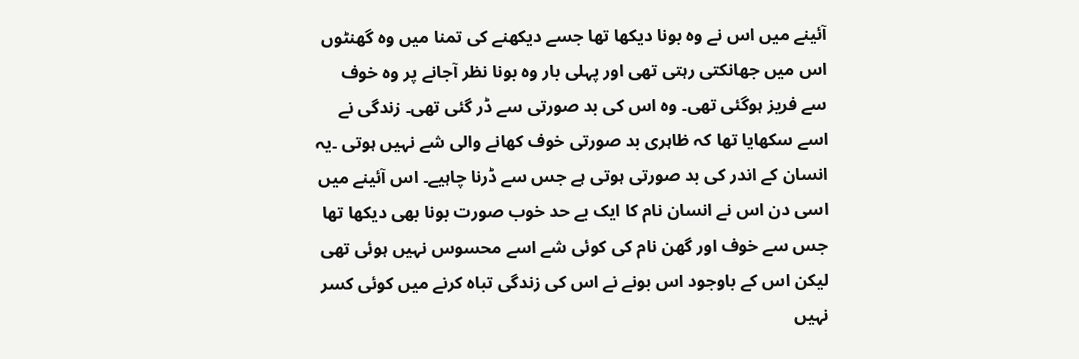آئینے میں اس نے وہ بونا دیکھا تھا جسے دیکھنے کی تمنا میں وہ گھنٹوں اس میں جھانکتی رہتی تھی اور پہلی بار وہ بونا نظر آجانے پر وہ خوف سے فریز ہوگئی تھی۔ وہ اس کی بد صورتی سے ڈر گئی تھی۔ زندگی نے اسے سکھایا تھا کہ ظاہری بد صورتی خوف کھانے والی شے نہیں ہوتی ۔یہ انسان کے اندر کی بد صورتی ہوتی ہے جس سے ڈرنا چاہیے۔ اس آئینے میں اسی دن اس نے انسان نام کا ایک بے حد خوب صورت بونا بھی دیکھا تھا جس سے خوف اور گھن نام کی کوئی شے اسے محسوس نہیں ہوئی تھی لیکن اس کے باوجود اس بونے نے اس کی زندگی تباہ کرنے میں کوئی کسر نہیں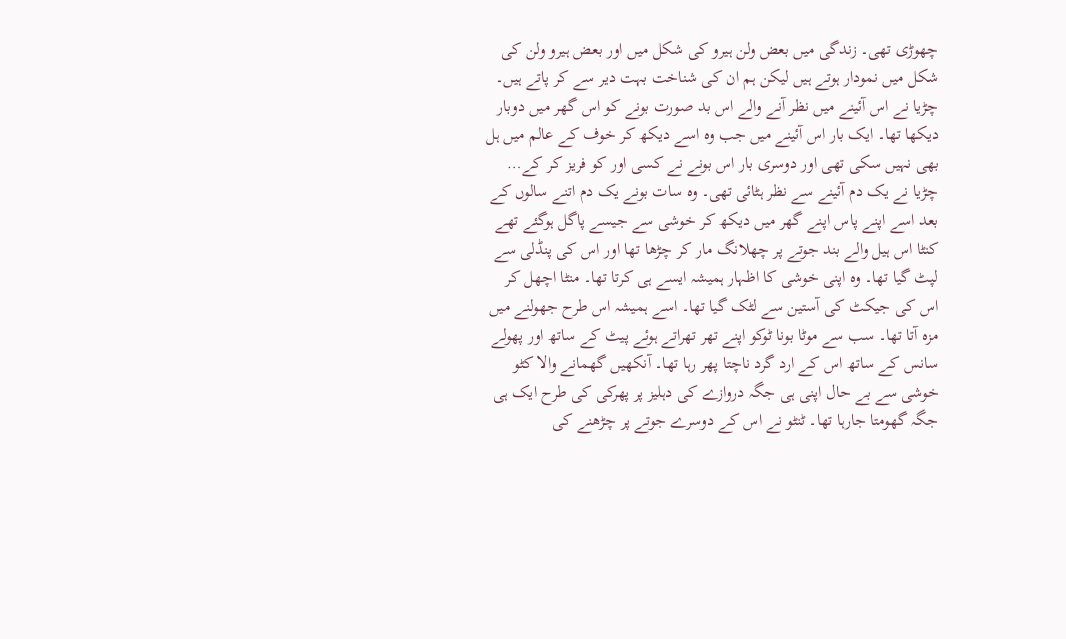چھوڑی تھی۔ زندگی میں بعض ولن ہیرو کی شکل میں اور بعض ہیرو ولن کی شکل میں نمودار ہوتے ہیں لیکن ہم ان کی شناخت بہت دیر سے کر پاتے ہیں۔
چڑیا نے اس آئینے میں نظر آنے والے اس بد صورت بونے کو اس گھر میں دوبار دیکھا تھا۔ ایک بار اس آئینے میں جب وہ اسے دیکھ کر خوف کے عالم میں ہل بھی نہیں سکی تھی اور دوسری بار اس بونے نے کسی اور کو فریز کر کے…
چڑیا نے یک دم آئینے سے نظر ہٹائی تھی۔ وہ سات بونے یک دم اتنے سالوں کے بعد اسے اپنے پاس اپنے گھر میں دیکھ کر خوشی سے جیسے پاگل ہوگئے تھے کنٹا اس ہیل والے بند جوتے پر چھلانگ مار کر چڑھا تھا اور اس کی پنڈلی سے لپٹ گیا تھا۔ وہ اپنی خوشی کا اظہار ہمیشہ ایسے ہی کرتا تھا۔ منٹا اچھل کر اس کی جیکٹ کی آستین سے لٹک گیا تھا۔ اسے ہمیشہ اس طرح جھولنے میں مزہ آتا تھا۔ سب سے موٹا بونا ٹوکو اپنے تھر تھراتے ہوئے پیٹ کے ساتھ اور پھولے سانس کے ساتھ اس کے ارد گرد ناچتا پھر رہا تھا۔ آنکھیں گھمانے والا کٹو خوشی سے بے حال اپنی ہی جگہ دروازے کی دہلیز پر پھرکی کی طرح ایک ہی جگہ گھومتا جارہا تھا۔ ٹنٹو نے اس کے دوسرے جوتے پر چڑھنے کی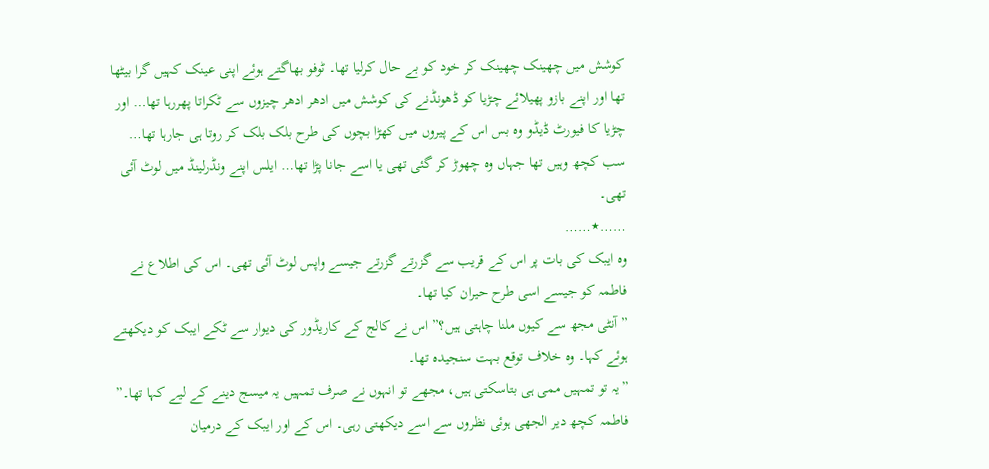کوشش میں چھینک چھینک کر خود کو بے حال کرلیا تھا۔ ٹوفو بھاگتے ہوئے اپنی عینک کہیں گرا بیٹھا تھا اور اپنے بازو پھیلائے چڑیا کو ڈھونڈنے کی کوشش میں ادھر ادھر چیزوں سے ٹکراتا پھررہا تھا… اور چڑیا کا فیورٹ ڈیڈو وہ بس اس کے پیروں میں کھڑا بچوں کی طرح بلک بلک کر روتا ہی جارہا تھا… سب کچھ وہیں تھا جہاں وہ چھوڑ کر گئی تھی یا اسے جانا پڑا تھا… ایلس اپنے ونڈرلینڈ میں لوٹ آئی تھی۔
……٭……
وہ ایبک کی بات پر اس کے قریب سے گزرتے گزرتے جیسے واپس لوٹ آئی تھی۔ اس کی اطلاع نے فاطمہ کو جیسے اسی طرح حیران کیا تھا۔
”آنٹی مجھ سے کیوں ملنا چاہتی ہیں؟” اس نے کالج کے کاریڈور کی دیوار سے ٹکے ایبک کو دیکھتے ہوئے کہا۔ وہ خلاف توقع بہت سنجیدہ تھا۔
”یہ تو تمہیں ممی ہی بتاسکتی ہیں، مجھے تو انہوں نے صرف تمہیں یہ میسج دینے کے لیے کہا تھا۔” فاطمہ کچھ دیر الجھی ہوئی نظروں سے اسے دیکھتی رہی۔ اس کے اور ایبک کے درمیان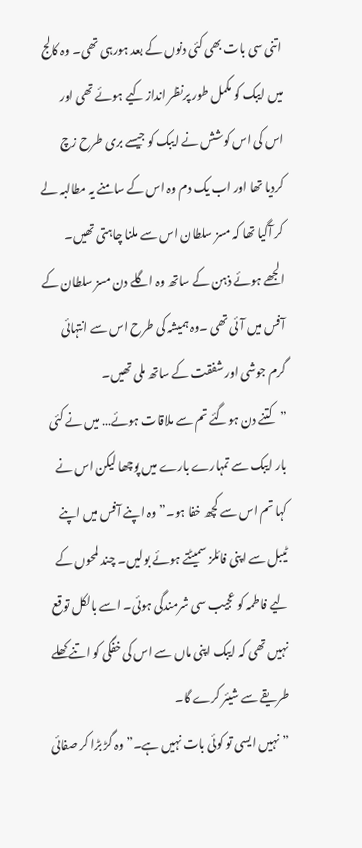اتنی سی بات بھی کئی دنوں کے بعد ہورہی تھی۔ وہ کالج میں ایبک کو مکمل طور پرنظر انداز کیے ہوئے تھی اور اس کی اس کوشش نے ایبک کو جیسے بری طرح زچ کردیا تھا اور اب یک دم وہ اس کے سامنے یہ مطالبہ لے کر آگیا تھا کہ مسز سلطان اس سے ملنا چاہتی تھیں۔
الجھے ہوئے ذہن کے ساتھ وہ اگلے دن مسز سلطان کے آفس میں آئی تھی ۔وہ ہمیشہ کی طرح اس سے انتہائی گرم جوشی اور شفقت کے ساتھ ملی تھیں۔
”کتنے دن ہوگئے تم سے ملاقات ہوئے… میں نے کئی بار ایبک سے تمہارے بارے میں پوچھا لیکن اس نے کہا تم اس سے کچھ خفا ہو۔” وہ اپنے آفس میں اپنے ٹیبل سے اپنی فائلز سمیٹتے ہوئے بولیں۔ چند لمحوں کے لیے فاطمہ کو عجیب سی شرمندگی ہوئی۔ اسے بالکل توقع نہیں تھی کہ ایبک اپنی ماں سے اس کی خفگی کو اتنے کھلے طریقے سے شیئر کرے گا۔
”نہیں ایسی تو کوئی بات نہیں ہے۔” وہ گڑ بڑا کر صفائی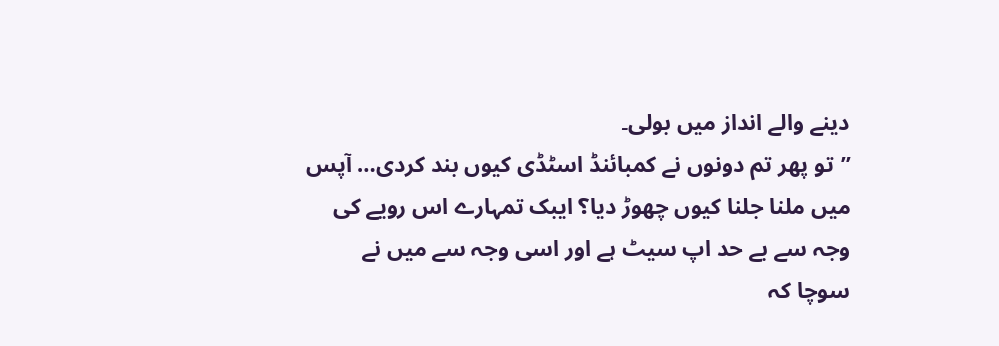دینے والے انداز میں بولی۔
”تو پھر تم دونوں نے کمبائنڈ اسٹڈی کیوں بند کردی… آپس میں ملنا جلنا کیوں چھوڑ دیا؟ ایبک تمہارے اس رویے کی وجہ سے بے حد اپ سیٹ ہے اور اسی وجہ سے میں نے سوچا کہ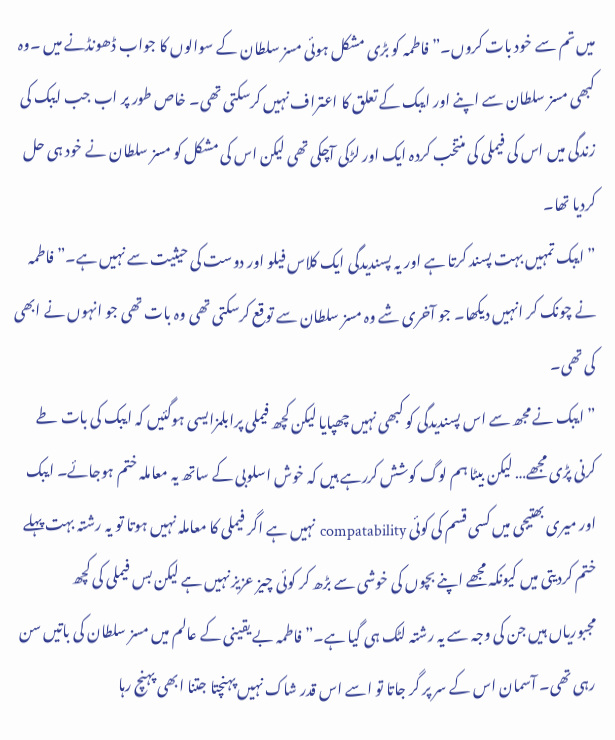میں تم سے خود بات کروں۔” فاطمہ کو بڑی مشکل ہوئی مسز سلطان کے سوالوں کا جواب ڈھونڈنے میں ۔وہ کبھی مسز سلطان سے اپنے اور ایبک کے تعلق کا اعتراف نہیں کرسکتی تھی۔ خاص طور پر اب جب ایبک کی زندگی میں اس کی فیملی کی منتخب کردہ ایک اور لڑکی آچکی تھی لیکن اس کی مشکل کو مسز سلطان نے خود ہی حل کردیا تھا۔
”ایبک تمہیں بہت پسند کرتا ہے اور یہ پسندیدگی ایک کلاس فیلو اور دوست کی حیثیت سے نہیں ہے۔” فاطمہ نے چونک کر انہیں دیکھا۔ جو آخری شے وہ مسز سلطان سے توقع کرسکتی تھی وہ بات تھی جو انہوں نے ابھی کی تھی۔
”ایبک نے مجھ سے اس پسندیدگی کو کبھی نہیں چھپایا لیکن کچھ فیملی پرابلمزایسی ہوگئیں کہ ایبک کی بات طے کرنی پڑی مجھے… لیکن بیٹا ہم لوگ کوشش کررہے ہیں کہ خوش اسلوبی کے ساتھ یہ معاملہ ختم ہوجائے۔ ایبک اور میری بھتیجی میں کسی قسم کی کوئی compatability نہیں ہے اگر فیملی کا معاملہ نہیں ہوتا تو یہ رشتہ بہت پہلے ختم کردیتی میں کیونکہ مجھے اپنے بچوں کی خوشی سے بڑھ کر کوئی چیز عزیز نہیں ہے لیکن بس فیملی کی کچھ مجبوریاں ہیں جن کی وجہ سے یہ رشتہ لٹک ہی گیا ہے۔” فاطمہ بے یقینی کے عالم میں مسز سلطان کی باتیں سن رہی تھی۔ آسمان اس کے سر پر گر جاتا تو اسے اس قدر شاک نہیں پہنچتا جتنا ابھی پہنچ رہا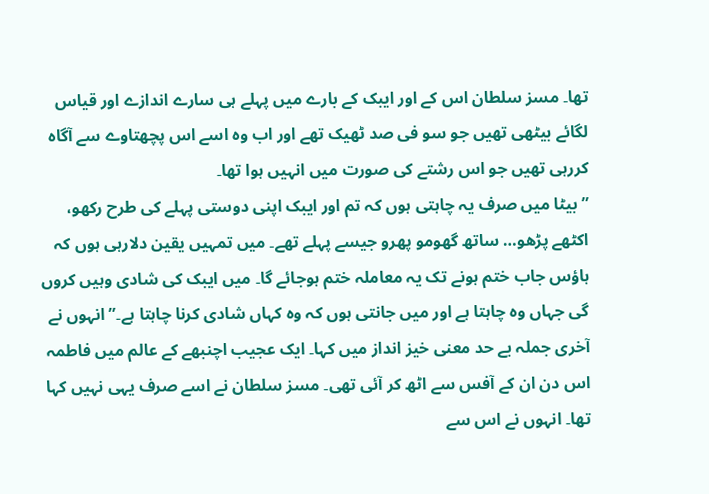تھا۔ مسز سلطان اس کے اور ایبک کے بارے میں پہلے ہی سارے اندازے اور قیاس لگائے بیٹھی تھیں جو سو فی صد ٹھیک تھے اور اب وہ اسے اس پچھتاوے سے آگاہ کررہی تھیں جو اس رشتے کی صورت میں انہیں ہوا تھا۔
”بیٹا میں صرف یہ چاہتی ہوں کہ تم اور ایبک اپنی دوستی پہلے کی طرح رکھو، اکٹھے پڑھو… ساتھ گھومو پھرو جیسے پہلے تھے۔ میں تمہیں یقین دلارہی ہوں کہ ہاؤس جاب ختم ہونے تک یہ معاملہ ختم ہوجائے گا۔ میں ایبک کی شادی وہیں کروں گی جہاں وہ چاہتا ہے اور میں جانتی ہوں کہ وہ کہاں شادی کرنا چاہتا ہے۔” انہوں نے آخری جملہ بے حد معنی خیز انداز میں کہا۔ ایک عجیب اچنبھے کے عالم میں فاطمہ اس دن ان کے آفس سے اٹھ کر آئی تھی۔ مسز سلطان نے اسے صرف یہی نہیں کہا تھا۔ انہوں نے اس سے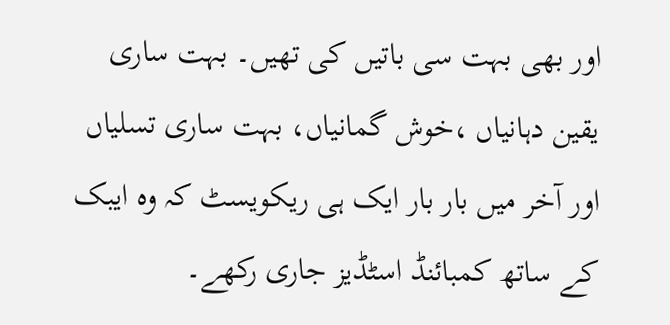اور بھی بہت سی باتیں کی تھیں۔ بہت ساری یقین دہانیاں ،خوش گمانیاں، بہت ساری تسلیاں اور آخر میں بار بار ایک ہی ریکویسٹ کہ وہ ایبک کے ساتھ کمبائنڈ اسٹڈیز جاری رکھے۔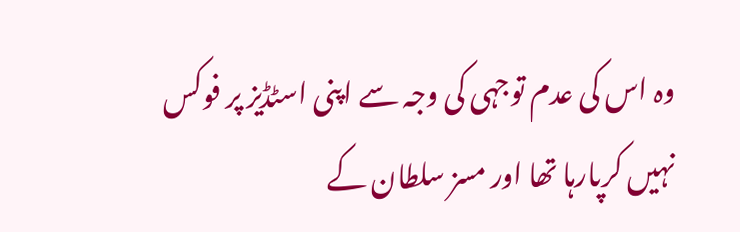وہ اس کی عدم توجہی کی وجہ سے اپنی اسٹڈیز پر فوکس نہیں کرپارہا تھا اور مسز سلطان کے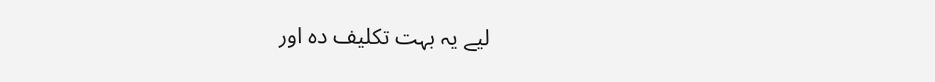لیے یہ بہت تکلیف دہ اور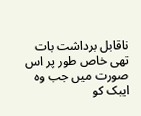ناقابل برداشت بات تھی خاص طور پر اس صورت میں جب وہ ایبک کو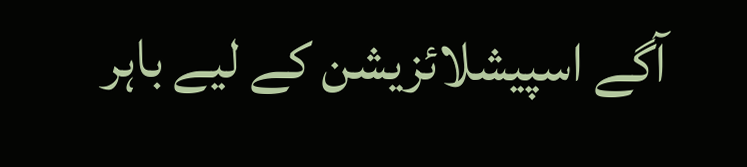آگے اسپیشلائزیشن کے لیے باہر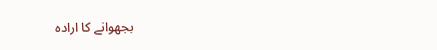بجھوانے کا ارادہ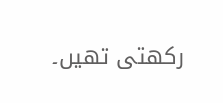رکھتی تھیں۔